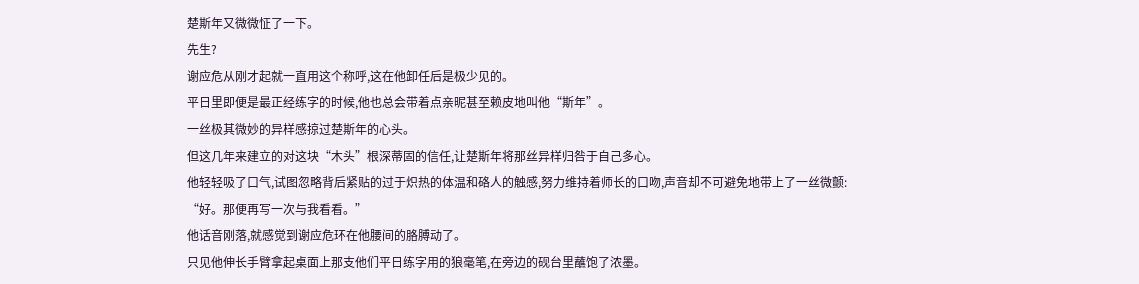楚斯年又微微怔了一下。
先生?
谢应危从刚才起就一直用这个称呼,这在他卸任后是极少见的。
平日里即便是最正经练字的时候,他也总会带着点亲昵甚至赖皮地叫他“斯年”。
一丝极其微妙的异样感掠过楚斯年的心头。
但这几年来建立的对这块“木头”根深蒂固的信任,让楚斯年将那丝异样归咎于自己多心。
他轻轻吸了口气,试图忽略背后紧贴的过于炽热的体温和硌人的触感,努力维持着师长的口吻,声音却不可避免地带上了一丝微颤:
“好。那便再写一次与我看看。”
他话音刚落,就感觉到谢应危环在他腰间的胳膊动了。
只见他伸长手臂拿起桌面上那支他们平日练字用的狼毫笔,在旁边的砚台里蘸饱了浓墨。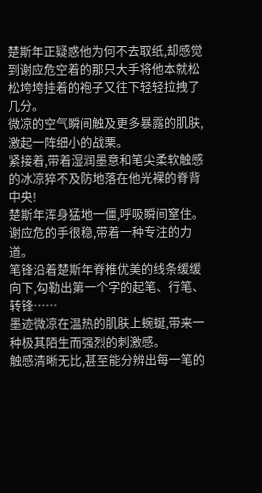楚斯年正疑惑他为何不去取纸,却感觉到谢应危空着的那只大手将他本就松松垮垮挂着的袍子又往下轻轻拉拽了几分。
微凉的空气瞬间触及更多暴露的肌肤,激起一阵细小的战栗。
紧接着,带着湿润墨意和笔尖柔软触感的冰凉猝不及防地落在他光裸的脊背中央!
楚斯年浑身猛地一僵,呼吸瞬间窒住。
谢应危的手很稳,带着一种专注的力道。
笔锋沿着楚斯年脊椎优美的线条缓缓向下,勾勒出第一个字的起笔、行笔、转锋……
墨迹微凉在温热的肌肤上蜿蜒,带来一种极其陌生而强烈的刺激感。
触感清晰无比,甚至能分辨出每一笔的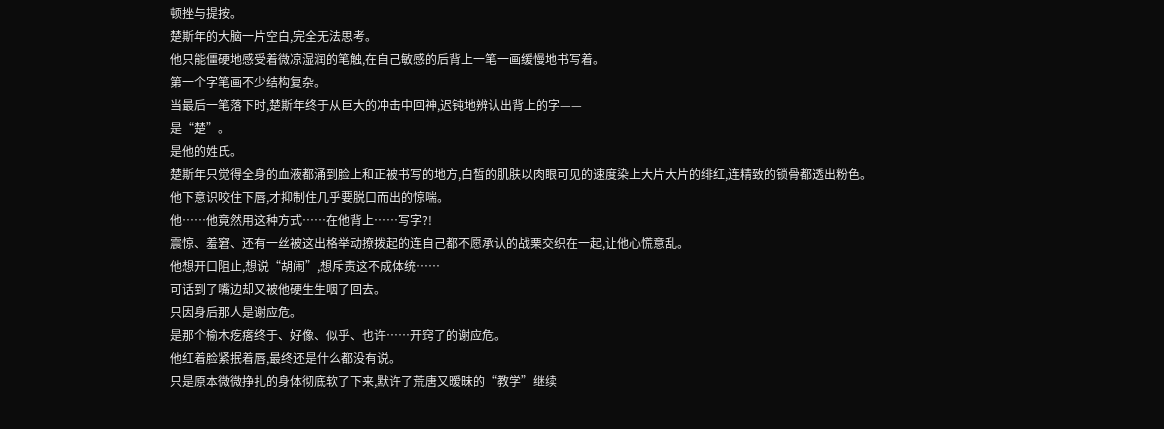顿挫与提按。
楚斯年的大脑一片空白,完全无法思考。
他只能僵硬地感受着微凉湿润的笔触,在自己敏感的后背上一笔一画缓慢地书写着。
第一个字笔画不少结构复杂。
当最后一笔落下时,楚斯年终于从巨大的冲击中回神,迟钝地辨认出背上的字——
是“楚”。
是他的姓氏。
楚斯年只觉得全身的血液都涌到脸上和正被书写的地方,白皙的肌肤以肉眼可见的速度染上大片大片的绯红,连精致的锁骨都透出粉色。
他下意识咬住下唇,才抑制住几乎要脱口而出的惊喘。
他……他竟然用这种方式……在他背上……写字?!
震惊、羞窘、还有一丝被这出格举动撩拨起的连自己都不愿承认的战栗交织在一起,让他心慌意乱。
他想开口阻止,想说“胡闹”,想斥责这不成体统……
可话到了嘴边却又被他硬生生咽了回去。
只因身后那人是谢应危。
是那个榆木疙瘩终于、好像、似乎、也许……开窍了的谢应危。
他红着脸紧抿着唇,最终还是什么都没有说。
只是原本微微挣扎的身体彻底软了下来,默许了荒唐又暧昧的“教学”继续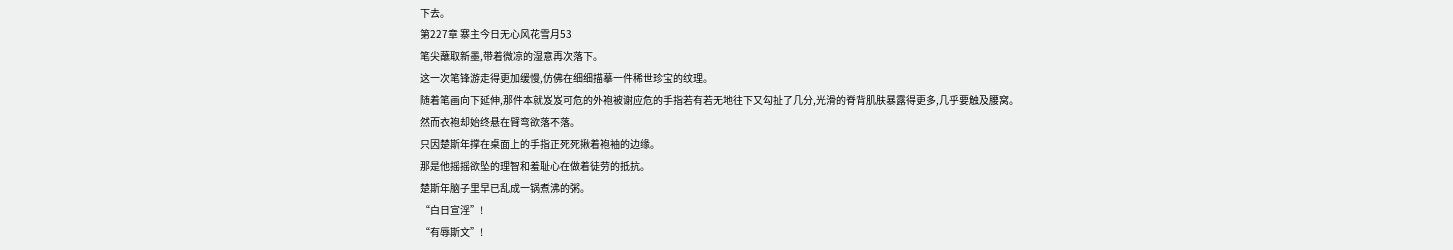下去。
第227章 寨主今日无心风花雪月53
笔尖蘸取新墨,带着微凉的湿意再次落下。
这一次笔锋游走得更加缓慢,仿佛在细细描摹一件稀世珍宝的纹理。
随着笔画向下延伸,那件本就岌岌可危的外袍被谢应危的手指若有若无地往下又勾扯了几分,光滑的脊背肌肤暴露得更多,几乎要触及腰窝。
然而衣袍却始终悬在臂弯欲落不落。
只因楚斯年撑在桌面上的手指正死死揪着袍袖的边缘。
那是他摇摇欲坠的理智和羞耻心在做着徒劳的抵抗。
楚斯年脑子里早已乱成一锅煮沸的粥。
“白日宣淫”!
“有辱斯文”!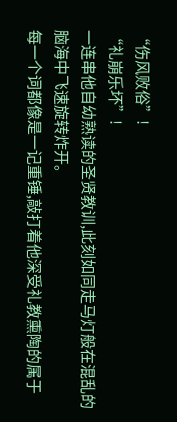“伤风败俗”!
“礼崩乐坏”!
一连串他自幼熟读的圣贤教训,此刻如同走马灯般在混乱的脑海中飞速旋转炸开。
每一个词都像是一记重锤,敲打着他深受礼教熏陶的属于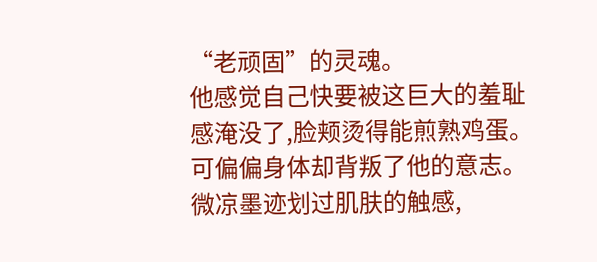“老顽固”的灵魂。
他感觉自己快要被这巨大的羞耻感淹没了,脸颊烫得能煎熟鸡蛋。
可偏偏身体却背叛了他的意志。
微凉墨迹划过肌肤的触感,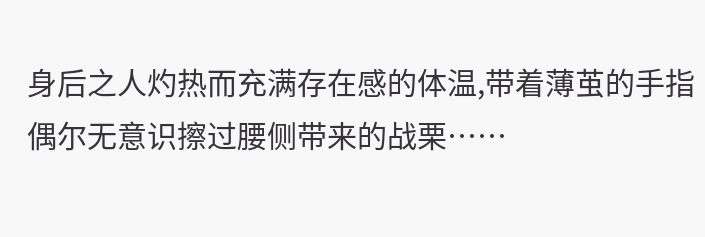身后之人灼热而充满存在感的体温,带着薄茧的手指偶尔无意识擦过腰侧带来的战栗……